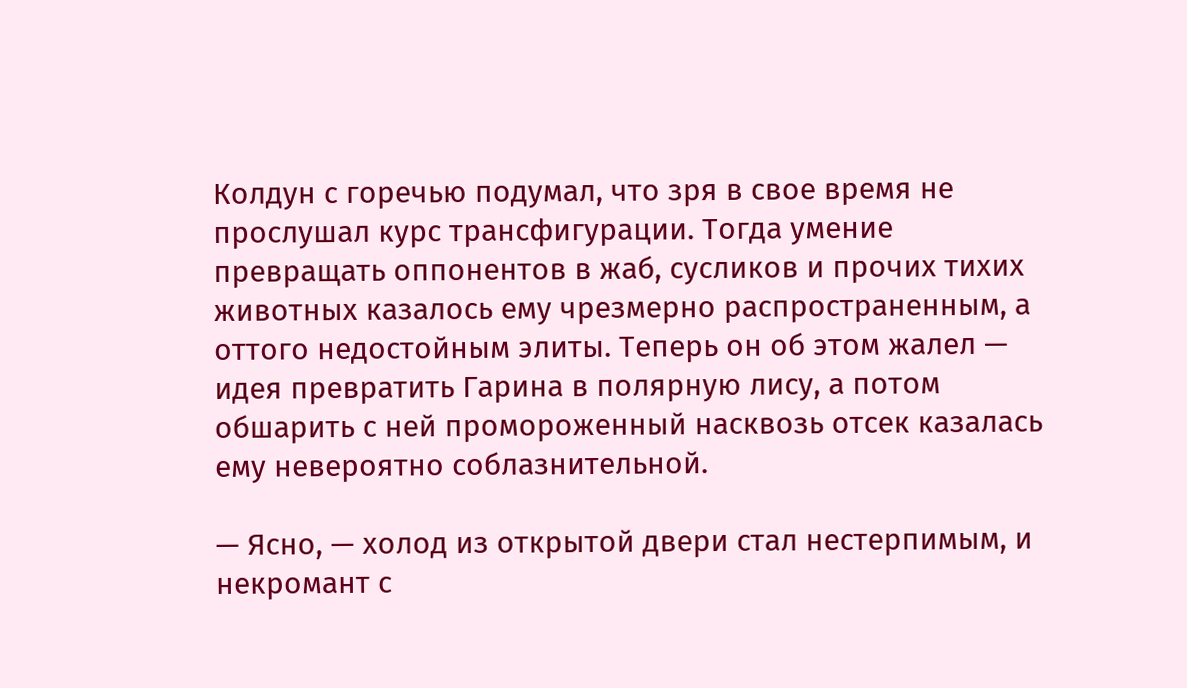Колдун с горечью подумал, что зря в свое время не прослушал курс трансфигурации. Тогда умение превращать оппонентов в жаб, сусликов и прочих тихих животных казалось ему чрезмерно распространенным, а оттого недостойным элиты. Теперь он об этом жалел — идея превратить Гарина в полярную лису, а потом обшарить с ней промороженный насквозь отсек казалась ему невероятно соблазнительной.

— Ясно, — холод из открытой двери стал нестерпимым, и некромант с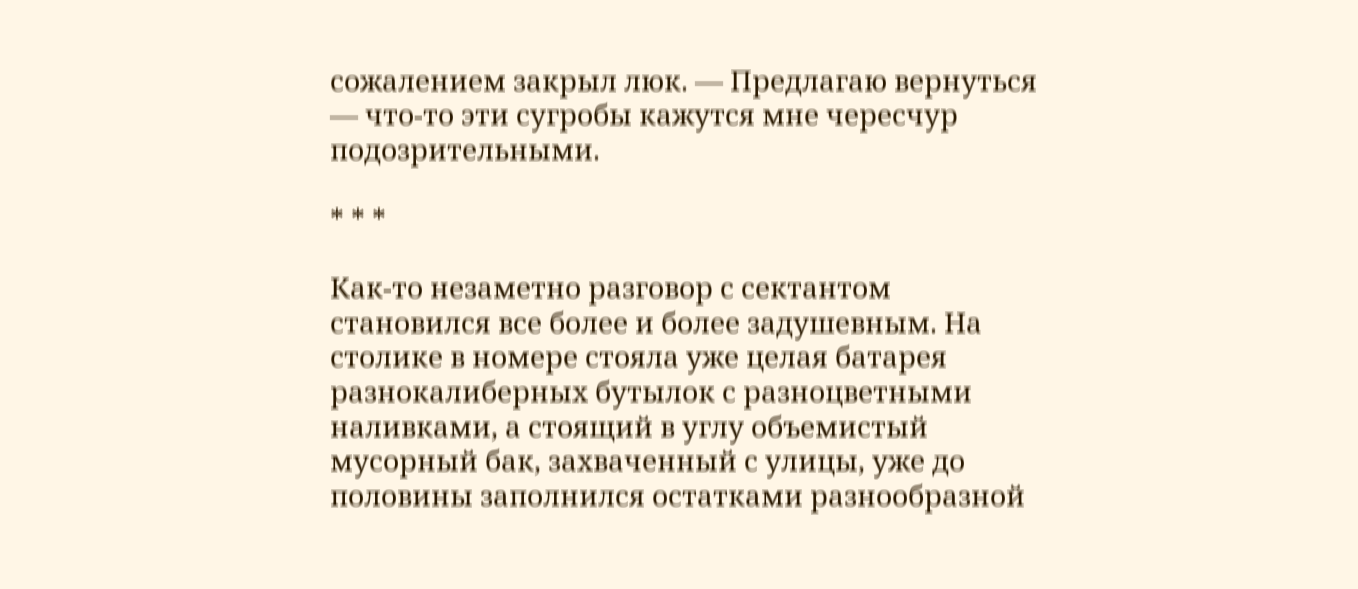сожалением закрыл люк. — Предлагаю вернуться — что-то эти сугробы кажутся мне чересчур подозрительными.

* * *

Как-то незаметно разговор с сектантом становился все более и более задушевным. На столике в номере стояла уже целая батарея разнокалиберных бутылок с разноцветными наливками, а стоящий в углу объемистый мусорный бак, захваченный с улицы, уже до половины заполнился остатками разнообразной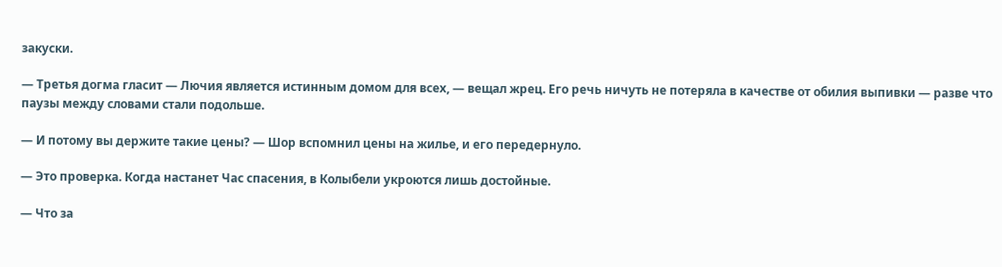закуски.

— Третья догма гласит — Лючия является истинным домом для всех, — вещал жрец. Его речь ничуть не потеряла в качестве от обилия выпивки — разве что паузы между словами стали подольше.

— И потому вы держите такие цены? — Шор вспомнил цены на жилье, и его передернуло.

— Это проверка. Когда настанет Час спасения, в Колыбели укроются лишь достойные.

— Что за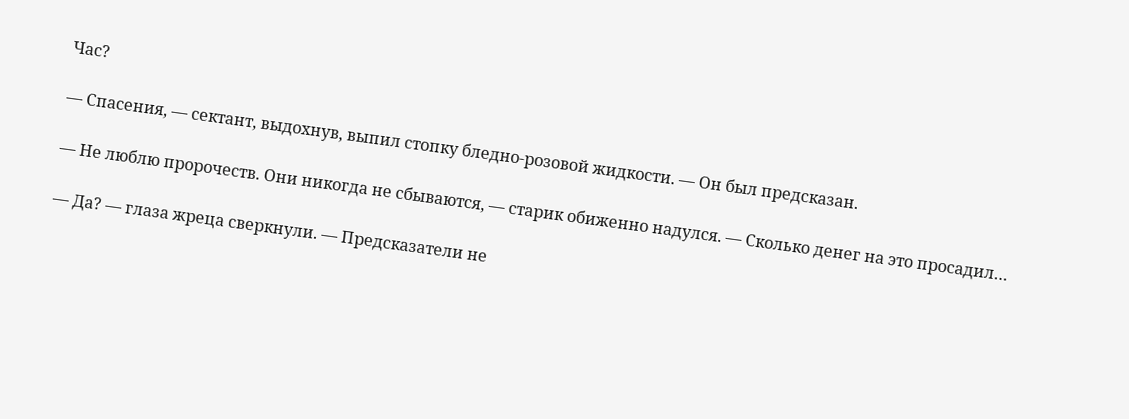Час?

— Спасения, — сектант, выдохнув, выпил стопку бледно-розовой жидкости. — Он был предсказан.

— Не люблю пророчеств. Они никогда не сбываются, — старик обиженно надулся. — Сколько денег на это просадил…

— Да? — глаза жреца сверкнули. — Предсказатели не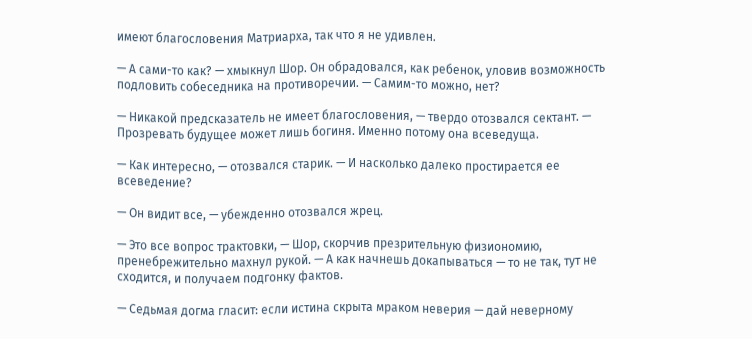имеют благословения Матриарха, так что я не удивлен.

— А сами-то как? — хмыкнул Шор. Он обрадовался, как ребенок, уловив возможность подловить собеседника на противоречии. — Самим-то можно, нет?

— Никакой предсказатель не имеет благословения, — твердо отозвался сектант. — Прозревать будущее может лишь богиня. Именно потому она всеведуща.

— Как интересно, — отозвался старик. — И насколько далеко простирается ее всеведение?

— Он видит все, — убежденно отозвался жрец.

— Это все вопрос трактовки, — Шор, скорчив презрительную физиономию, пренебрежительно махнул рукой. — А как начнешь докапываться — то не так, тут не сходится, и получаем подгонку фактов.

— Седьмая догма гласит: если истина скрыта мраком неверия — дай неверному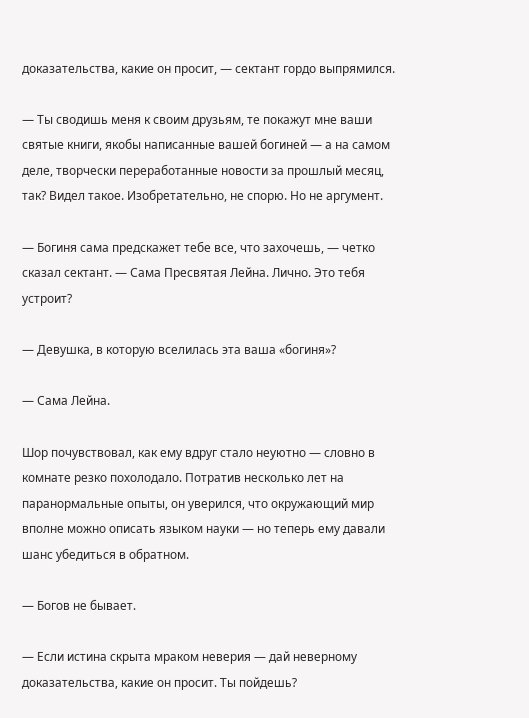доказательства, какие он просит, — сектант гордо выпрямился.

— Ты сводишь меня к своим друзьям, те покажут мне ваши святые книги, якобы написанные вашей богиней — а на самом деле, творчески переработанные новости за прошлый месяц, так? Видел такое. Изобретательно, не спорю. Но не аргумент.

— Богиня сама предскажет тебе все, что захочешь, — четко сказал сектант. — Сама Пресвятая Лейна. Лично. Это тебя устроит?

— Девушка, в которую вселилась эта ваша «богиня»?

— Сама Лейна.

Шор почувствовал, как ему вдруг стало неуютно — словно в комнате резко похолодало. Потратив несколько лет на паранормальные опыты, он уверился, что окружающий мир вполне можно описать языком науки — но теперь ему давали шанс убедиться в обратном.

— Богов не бывает.

— Если истина скрыта мраком неверия — дай неверному доказательства, какие он просит. Ты пойдешь?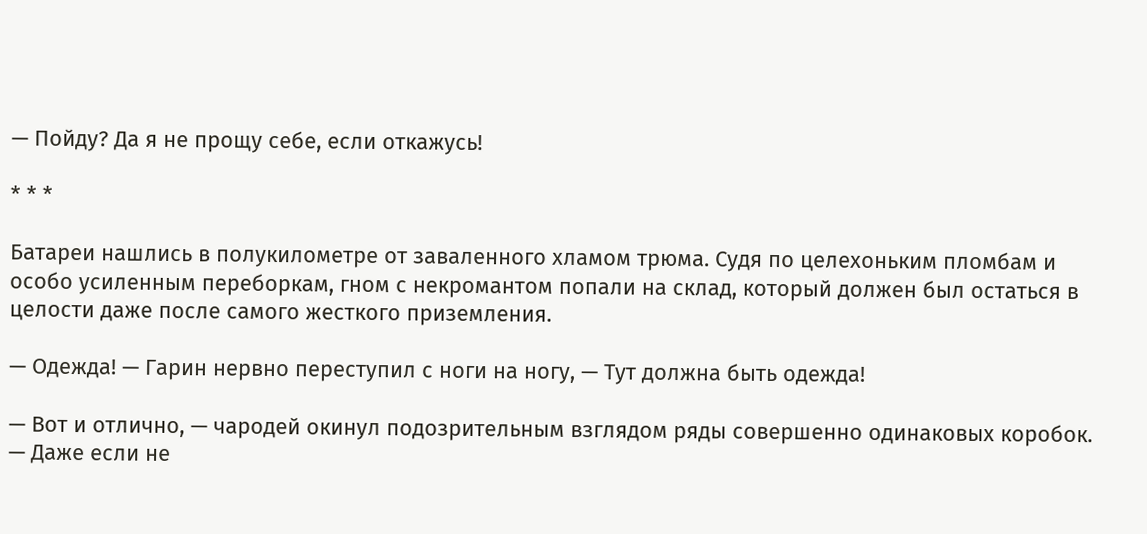— Пойду? Да я не прощу себе, если откажусь!

* * *

Батареи нашлись в полукилометре от заваленного хламом трюма. Судя по целехоньким пломбам и особо усиленным переборкам, гном с некромантом попали на склад, который должен был остаться в целости даже после самого жесткого приземления.

— Одежда! — Гарин нервно переступил с ноги на ногу, — Тут должна быть одежда!

— Вот и отлично, — чародей окинул подозрительным взглядом ряды совершенно одинаковых коробок. — Даже если не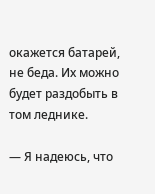окажется батарей, не беда. Их можно будет раздобыть в том леднике.

— Я надеюсь, что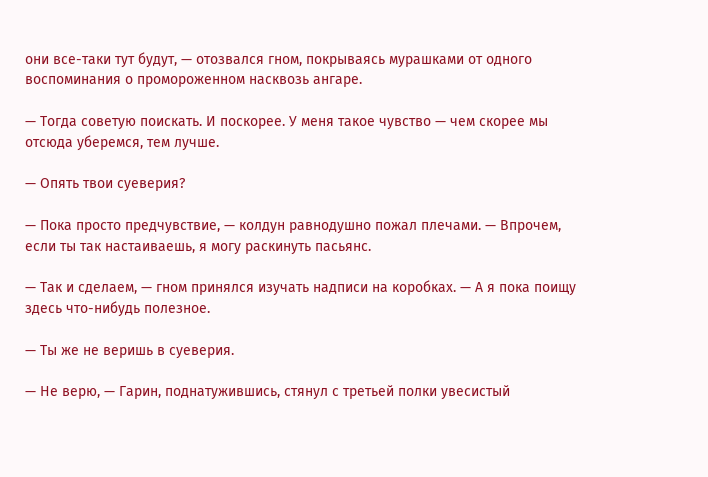они все-таки тут будут, — отозвался гном, покрываясь мурашками от одного воспоминания о промороженном насквозь ангаре.

— Тогда советую поискать. И поскорее. У меня такое чувство — чем скорее мы отсюда уберемся, тем лучше.

— Опять твои суеверия?

— Пока просто предчувствие, — колдун равнодушно пожал плечами. — Впрочем, если ты так настаиваешь, я могу раскинуть пасьянс.

— Так и сделаем, — гном принялся изучать надписи на коробках. — А я пока поищу здесь что-нибудь полезное.

— Ты же не веришь в суеверия.

— Не верю, — Гарин, поднатужившись, стянул с третьей полки увесистый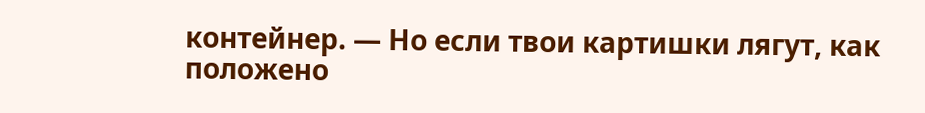контейнер. — Но если твои картишки лягут, как положено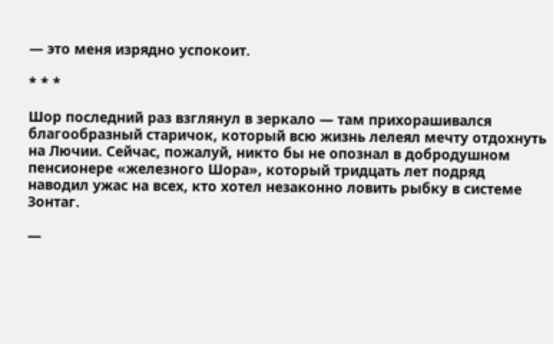— это меня изрядно успокоит.

* * *

Шор последний раз взглянул в зеркало — там прихорашивался благообразный старичок, который всю жизнь лелеял мечту отдохнуть на Лючии. Сейчас, пожалуй, никто бы не опознал в добродушном пенсионере «железного Шора», который тридцать лет подряд наводил ужас на всех, кто хотел незаконно ловить рыбку в системе Зонтаг.

—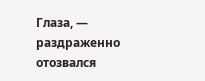Глаза, — раздраженно отозвался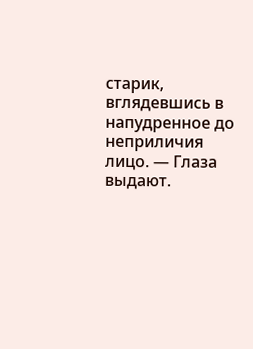старик, вглядевшись в напудренное до неприличия лицо. — Глаза выдают.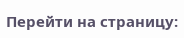Перейти на страницу: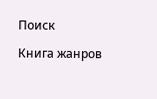Поиск

Книга жанров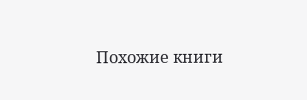Похожие книги